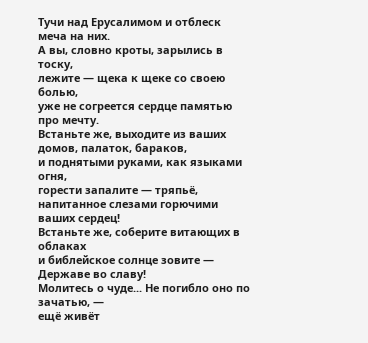Тучи над Ерусалимом и отблеск меча на них.
А вы, словно кроты, зарылись в тоску,
лежите — щека к щеке со своею болью,
уже не согреется сердце памятью про мечту.
Встаньте же, выходите из ваших домов, палаток, бараков,
и поднятыми руками, как языками огня,
горести запалите — тряпьё,
напитанное слезами горючими ваших сердец!
Встаньте же, соберите витающих в облаках
и библейское солнце зовите —
Державе во славу!
Молитесь о чуде... Не погибло оно по зачатью, —
ещё живёт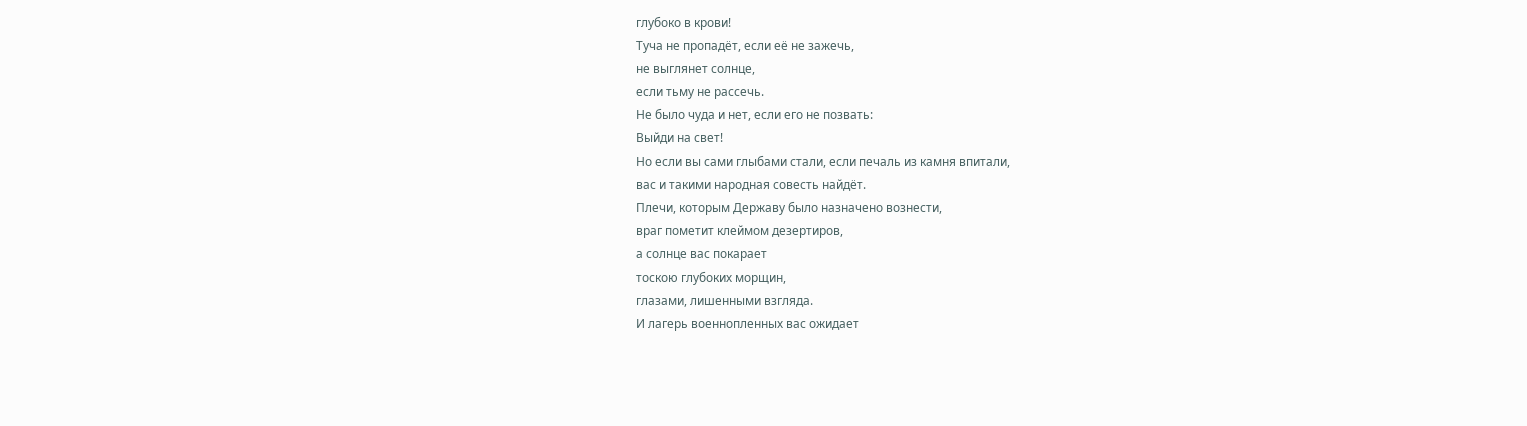глубоко в крови!
Туча не пропадёт, если её не зажечь,
не выглянет солнце,
если тьму не рассечь.
Не было чуда и нет, если его не позвать:
Выйди на свет!
Но если вы сами глыбами стали, если печаль из камня впитали,
вас и такими народная совесть найдёт.
Плечи, которым Державу было назначено вознести,
враг пометит клеймом дезертиров,
а солнце вас покарает
тоскою глубоких морщин,
глазами, лишенными взгляда.
И лагерь военнопленных вас ожидает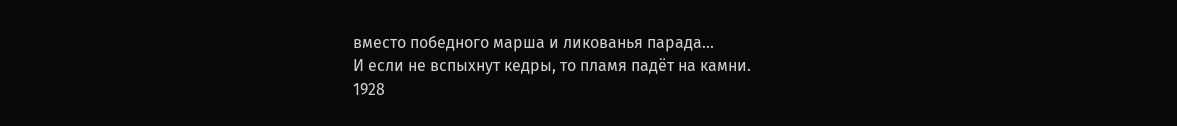вместо победного марша и ликованья парада...
И если не вспыхнут кедры, то пламя падёт на камни.
1928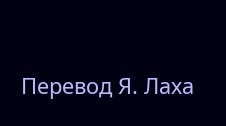Перевод Я. Лаха